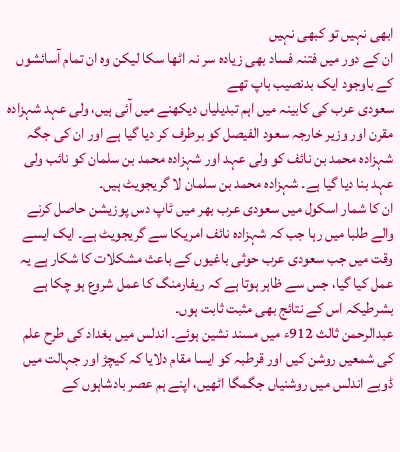ابھی نہیں تو کبھی نہیں
ان کے دور میں فتنہ فساد بھی زیادہ سر نہ اٹھا سکا لیکن وہ ان تمام آسائشوں کے باوجود ایک بدنصیب باپ تھے
سعودی عرب کی کابینہ میں اہم تبدیلیاں دیکھنے میں آئی ہیں، ولی عہد شہزادہ مقرن اور وزیر خارجہ سعود الفیصل کو برطرف کر دیا گیا ہے اور ان کی جگہ شہزادہ محمد بن نائف کو ولی عہد اور شہزادہ محمد بن سلمان کو نائب ولی عہد بنا دیا گیا ہے۔ شہزادہ محمد بن سلمان لا گریجویٹ ہیں۔
ان کا شمار اسکول میں سعودی عرب بھر میں ٹاپ دس پوزیشن حاصل کرنے والے طلبا میں رہا جب کہ شہزادہ نائف امریکا سے گریجویٹ ہے۔ ایک ایسے وقت میں جب سعودی عرب حوثی باغیوں کے باعث مشکلات کا شکار ہے یہ عمل کیا گیا، جس سے ظاہر ہوتا ہے کہ ریفارمنگ کا عمل شروع ہو چکا ہے بشرطیکہ اس کے نتائج بھی مثبت ثابت ہوں۔
عبدالرحمن ثالث 912ء میں مسند نشین ہوئے۔ اندلس میں بغداد کی طرح علم کی شمعیں روشن کیں اور قرطبہ کو ایسا مقام دلایا کہ کیچڑ اور جہالت میں ڈوبے اندلس میں روشنیاں جگمگا اٹھیں، اپنے ہم عصر بادشاہوں کے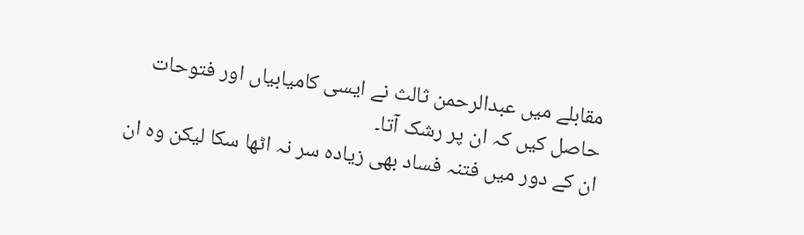مقابلے میں عبدالرحمن ثالث نے ایسی کامیابیاں اور فتوحات حاصل کیں کہ ان پر رشک آتا۔
ان کے دور میں فتنہ فساد بھی زیادہ سر نہ اٹھا سکا لیکن وہ ان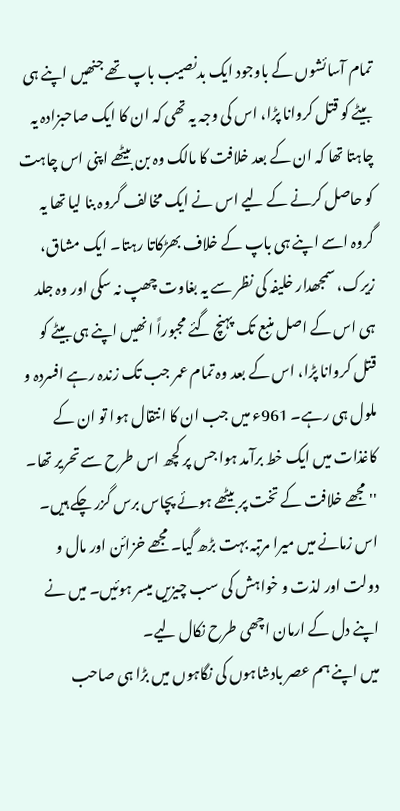تمام آسائشوں کے باوجود ایک بدنصیب باپ تھے جنھیں اپنے ہی بیٹے کو قتل کروانا پڑا، اس کی وجہ یہ تھی کہ ان کا ایک صاحبزادہ یہ چاہتا تھا کہ ان کے بعد خلافت کا مالک وہ بن بیٹھے اپنی اس چاہت کو حاصل کرنے کے لیے اس نے ایک مخالف گروہ بنا لیا تھا یہ گروہ اسے اپنے ہی باپ کے خلاف بھڑکاتا رہتا۔ ایک مشاق، زیرک، سمجھدار خلیفہ کی نظر سے یہ بغاوت چھپ نہ سکی اور وہ جلد ہی اس کے اصل منبع تک پہنچ گئے مجبوراً انھیں اپنے ہی بیٹے کو قتل کروانا پڑا، اس کے بعد وہ تمام عمر جب تک زندہ رہے افسردہ و ملول ہی رہے۔ 961ء میں جب ان کا انتقال ہوا تو ان کے کاغذات میں ایک خط برآمد ہوا جس پر کچھ اس طرح سے تحریر تھا۔
''مجھے خلافت کے تخت پر بیٹھے ہوئے پچاس برس گزر چکے ہیں۔ اس زمانے میں میرا مرتبہ بہت بڑھ گیا۔ مجھے خزائن اور مال و دولت اور لذت و خواہش کی سب چیزیں میسر ہوئیں۔ میں نے اپنے دل کے ارمان اچھی طرح نکال لیے۔
میں اپنے ہم عصر بادشاہوں کی نگاہوں میں بڑا ہی صاحب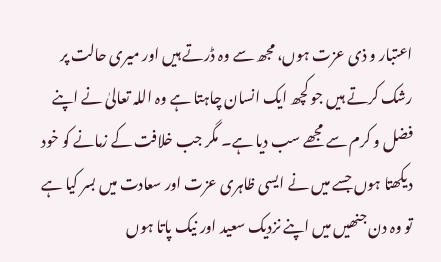اعتبار و ذی عزت ہوں، مجھ سے وہ ڈرتے ہیں اور میری حالت پر رشک کرتے ہیں جو کچھ ایک انسان چاہتا ہے وہ اللہ تعالیٰ نے اپنے فضل و کرم سے مجھے سب دیا ہے۔ مگر جب خلافت کے زمانے کو خود دیکھتا ہوں جسے میں نے ایسی ظاہری عزت اور سعادت میں بسر کیا ہے تو وہ دن جنھیں میں اپنے نزدیک سعید اور نیک پاتا ہوں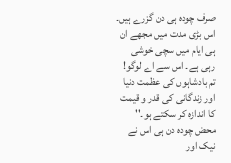صرف چودہ ہی دن گزرے ہیں۔ اس بڑی مدت میں مجھے ان ہی ایام میں سچی خوشی رہی ہے۔ اس سے اے لوگو! تم بادشاہوں کی عظمت دنیا اور زندگانی کی قدر و قیمت کا اندازہ کر سکتے ہو۔''
محض چودہ دن ہی اس نے نیک اور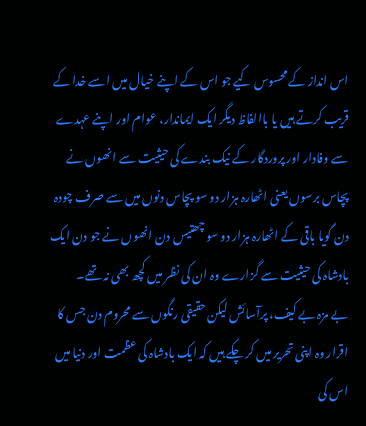اس انداز کے محسوس کیے جو اس کے اپنے خیال میں اسے خدا کے قریب کرتے ہیں یا باالفاظ دیگر ایک ایماندار، عوام اور اپنے عہدے سے وفادار اور پروردگار کے نیک بندے کی حیثیت سے انھوں نے پچاس برسوں یعنی اٹھارہ ہزار دو سو پچاس دنوں میں سے صرف چودہ دن گویا باقی کے اٹھارہ ہزار دو سو چھتیس دن انھوں نے جو دن ایک بادشاہ کی حیثیت سے گزارے وہ ان کی نظر میں کچھ بھی نہ تھے۔
بے مزہ بے کیف، پرآسائش لیکن حقیقی رنگوں سے محروم دن جس کا اقرار وہ اپنی تحریر میں کر چکے ہیں کہ ایک بادشاہ کی عظمت اور دنیا میں اس کی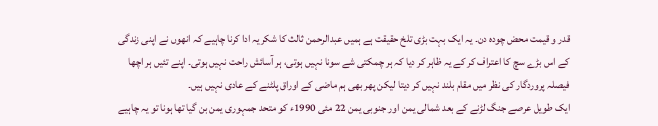قدر و قیمت محض چودہ دن۔ یہ ایک بہت بڑی تلخ حقیقت ہے ہمیں عبدالرحمن ثالث کا شکریہ ادا کرنا چاہیے کہ انھوں نے اپنی زندگی کے اس بڑے سچ کا اعتراف کر کے یہ ظاہر کر دیا کہ ہر چمکتی شے سونا نہیں ہوتی، ہر آسائش راحت نہیں ہوتی۔ اپنے تئیں ہر اچھا فیصلہ پروردگار کی نظر میں مقام بلند نہیں کر دیتا لیکن پھر بھی ہم ماضی کے اوراق پلٹنے کے عادی نہیں ہیں۔
ایک طویل عرصے جنگ لڑنے کے بعد شمالی یمن اور جنوبی یمن 22 مئی 1990ء کو متحد جمہوری یمن بن گیا تھا ہونا تو یہ چاہیے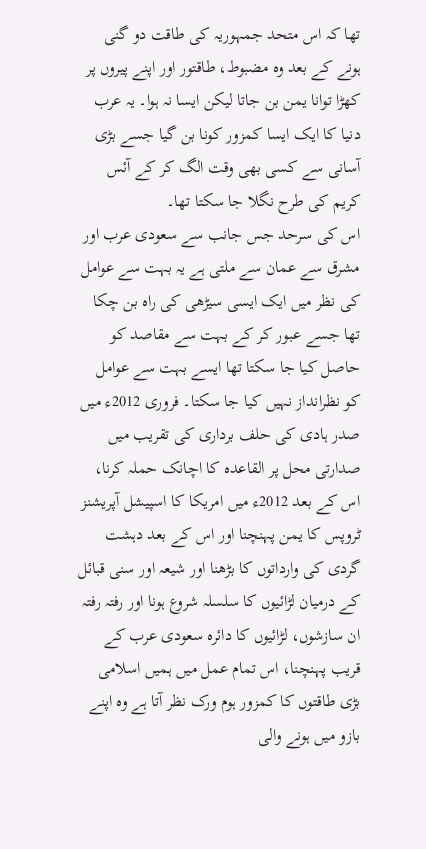تھا کہ اس متحد جمہوریہ کی طاقت دو گنی ہونے کے بعد وہ مضبوط، طاقتور اور اپنے پیروں پر کھڑا توانا یمن بن جاتا لیکن ایسا نہ ہوا۔ یہ عرب دنیا کا ایک ایسا کمزور کونا بن گیا جسے بڑی آسانی سے کسی بھی وقت الگ کر کے آئس کریم کی طرح نگلا جا سکتا تھا۔
اس کی سرحد جس جانب سے سعودی عرب اور مشرق سے عمان سے ملتی ہے یہ بہت سے عوامل کی نظر میں ایک ایسی سیڑھی کی راہ بن چکا تھا جسے عبور کر کے بہت سے مقاصد کو حاصل کیا جا سکتا تھا ایسے بہت سے عوامل کو نظرانداز نہیں کیا جا سکتا۔ فروری 2012ء میں صدر ہادی کی حلف برداری کی تقریب میں صدارتی محل پر القاعدہ کا اچانک حملہ کرنا، اس کے بعد 2012ء میں امریکا کا اسپیشل آپریشنز ٹروپس کا یمن پہنچنا اور اس کے بعد دہشت گردی کی وارداتوں کا بڑھنا اور شیعہ اور سنی قبائل کے درمیان لڑائیوں کا سلسلہ شروع ہونا اور رفتہ رفتہ ان سازشوں، لڑائیوں کا دائرہ سعودی عرب کے قریب پہنچنا، اس تمام عمل میں ہمیں اسلامی بڑی طاقتوں کا کمزور ہوم ورک نظر آتا ہے وہ اپنے بازو میں ہونے والی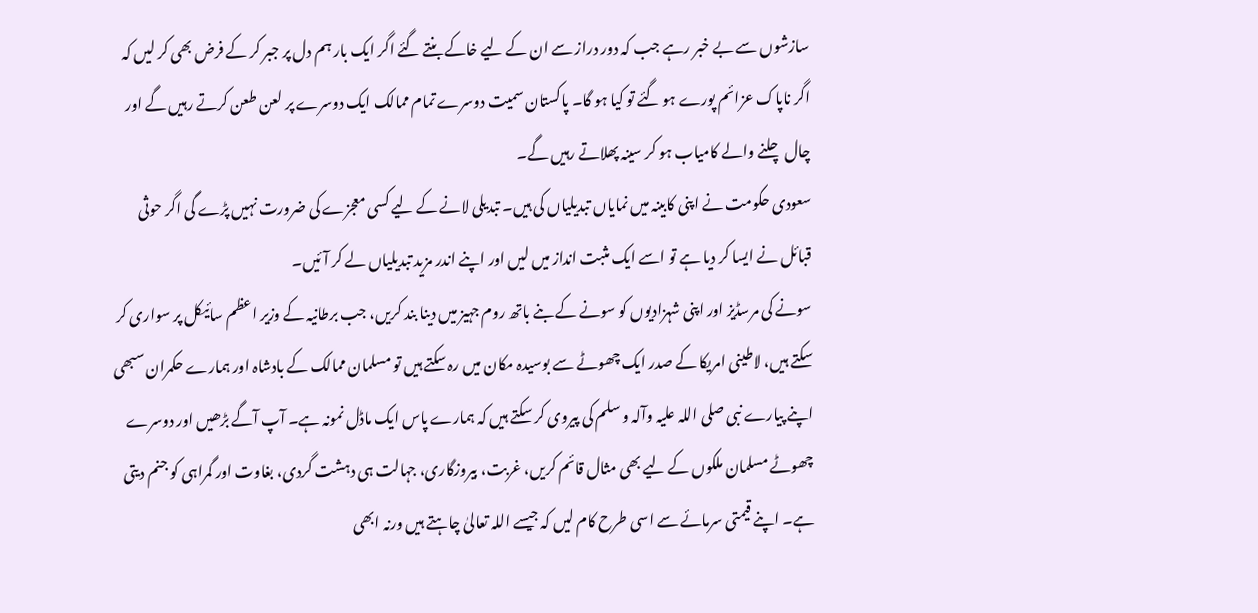سازشوں سے بے خبر رہے جب کہ دور دراز سے ان کے لیے خاکے بنتے گئے اگر ایک بار ہم دل پر جبر کر کے فرض بھی کر لیں کہ اگر ناپاک عزائم پورے ہو گئے تو کیا ہو گا۔ پاکستان سمیت دوسرے تمام ممالک ایک دوسرے پر لعن طعن کرتے رہیں گے اور چال چلنے والے کامیاب ہو کر سینہ پھلاتے رہیں گے۔
سعودی حکومت نے اپنی کابینہ میں نمایاں تبدیلیاں کی ہیں۔ تبدیلی لانے کے لیے کسی معجزے کی ضرورت نہیں پڑے گی اگر حوثی قبائل نے ایسا کر دیا ہے تو اسے ایک مثبت انداز میں لیں اور اپنے اندر مزید تبدیلیاں لے کر آئیں۔
سونے کی مرسڈیز اور اپنی شہزادیوں کو سونے کے بنے باتھ روم جہیز میں دینا بند کریں، جب برطانیہ کے وزیر اعظم سائیکل پر سواری کر سکتے ہیں، لاطینی امریکا کے صدر ایک چھوٹے سے بوسیدہ مکان میں رہ سکتے ہیں تو مسلمان ممالک کے بادشاہ اور ہمارے حکمران سبھی اپنے پیارے نبی صلی اللہ علیہ وآلہ و سلم کی پیروی کر سکتے ہیں کہ ہمارے پاس ایک ماڈل نمونہ ہے۔ آپ آگے بڑھیں اور دوسرے چھوٹے مسلمان ملکوں کے لیے بھی مثال قائم کریں، غربت، بیروزگاری، جہالت ہی دہشت گردی، بغاوت اور گمراہی کو جنم دیتی ہے۔ اپنے قیمتی سرمائے سے اسی طرح کام لیں کہ جیسے اللہ تعالیٰ چاہتے ہیں ورنہ ابھی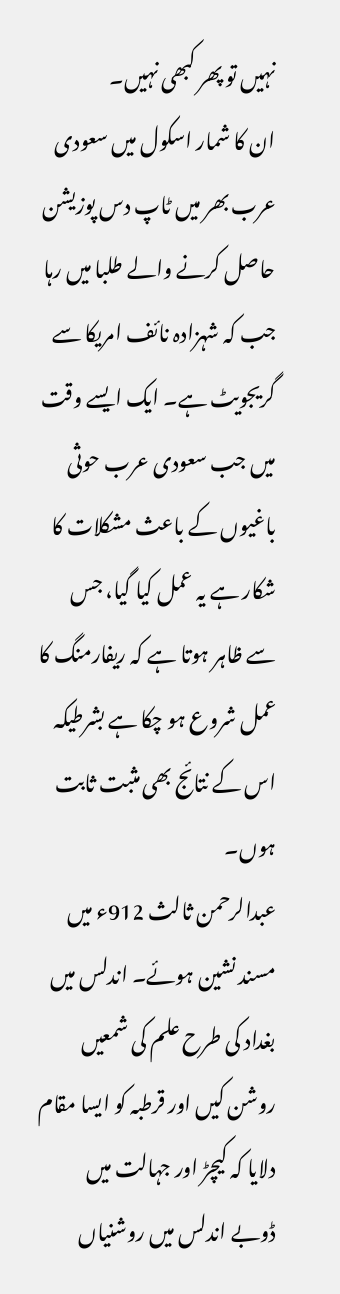نہیں تو پھر کبھی نہیں۔
ان کا شمار اسکول میں سعودی عرب بھر میں ٹاپ دس پوزیشن حاصل کرنے والے طلبا میں رہا جب کہ شہزادہ نائف امریکا سے گریجویٹ ہے۔ ایک ایسے وقت میں جب سعودی عرب حوثی باغیوں کے باعث مشکلات کا شکار ہے یہ عمل کیا گیا، جس سے ظاہر ہوتا ہے کہ ریفارمنگ کا عمل شروع ہو چکا ہے بشرطیکہ اس کے نتائج بھی مثبت ثابت ہوں۔
عبدالرحمن ثالث 912ء میں مسند نشین ہوئے۔ اندلس میں بغداد کی طرح علم کی شمعیں روشن کیں اور قرطبہ کو ایسا مقام دلایا کہ کیچڑ اور جہالت میں ڈوبے اندلس میں روشنیاں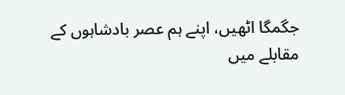جگمگا اٹھیں، اپنے ہم عصر بادشاہوں کے مقابلے میں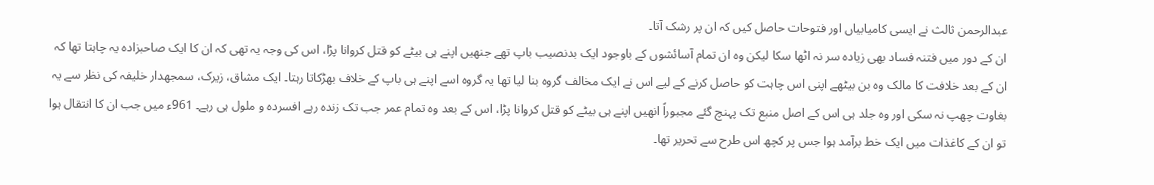عبدالرحمن ثالث نے ایسی کامیابیاں اور فتوحات حاصل کیں کہ ان پر رشک آتا۔
ان کے دور میں فتنہ فساد بھی زیادہ سر نہ اٹھا سکا لیکن وہ ان تمام آسائشوں کے باوجود ایک بدنصیب باپ تھے جنھیں اپنے ہی بیٹے کو قتل کروانا پڑا، اس کی وجہ یہ تھی کہ ان کا ایک صاحبزادہ یہ چاہتا تھا کہ ان کے بعد خلافت کا مالک وہ بن بیٹھے اپنی اس چاہت کو حاصل کرنے کے لیے اس نے ایک مخالف گروہ بنا لیا تھا یہ گروہ اسے اپنے ہی باپ کے خلاف بھڑکاتا رہتا۔ ایک مشاق، زیرک، سمجھدار خلیفہ کی نظر سے یہ بغاوت چھپ نہ سکی اور وہ جلد ہی اس کے اصل منبع تک پہنچ گئے مجبوراً انھیں اپنے ہی بیٹے کو قتل کروانا پڑا، اس کے بعد وہ تمام عمر جب تک زندہ رہے افسردہ و ملول ہی رہے۔ 961ء میں جب ان کا انتقال ہوا تو ان کے کاغذات میں ایک خط برآمد ہوا جس پر کچھ اس طرح سے تحریر تھا۔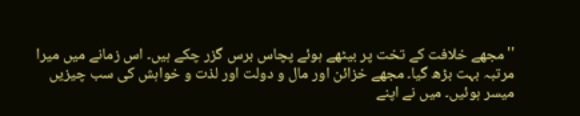''مجھے خلافت کے تخت پر بیٹھے ہوئے پچاس برس گزر چکے ہیں۔ اس زمانے میں میرا مرتبہ بہت بڑھ گیا۔ مجھے خزائن اور مال و دولت اور لذت و خواہش کی سب چیزیں میسر ہوئیں۔ میں نے اپنے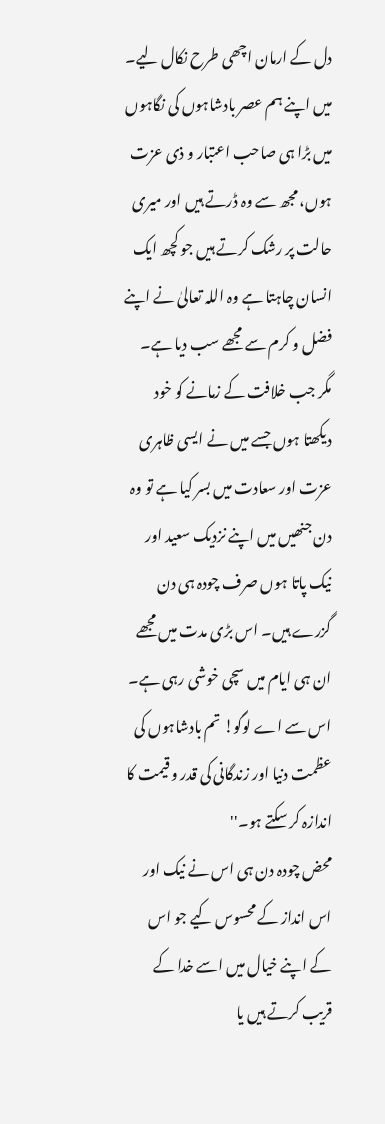دل کے ارمان اچھی طرح نکال لیے۔
میں اپنے ہم عصر بادشاہوں کی نگاہوں میں بڑا ہی صاحب اعتبار و ذی عزت ہوں، مجھ سے وہ ڈرتے ہیں اور میری حالت پر رشک کرتے ہیں جو کچھ ایک انسان چاہتا ہے وہ اللہ تعالیٰ نے اپنے فضل و کرم سے مجھے سب دیا ہے۔ مگر جب خلافت کے زمانے کو خود دیکھتا ہوں جسے میں نے ایسی ظاہری عزت اور سعادت میں بسر کیا ہے تو وہ دن جنھیں میں اپنے نزدیک سعید اور نیک پاتا ہوں صرف چودہ ہی دن گزرے ہیں۔ اس بڑی مدت میں مجھے ان ہی ایام میں سچی خوشی رہی ہے۔ اس سے اے لوگو! تم بادشاہوں کی عظمت دنیا اور زندگانی کی قدر و قیمت کا اندازہ کر سکتے ہو۔''
محض چودہ دن ہی اس نے نیک اور اس انداز کے محسوس کیے جو اس کے اپنے خیال میں اسے خدا کے قریب کرتے ہیں یا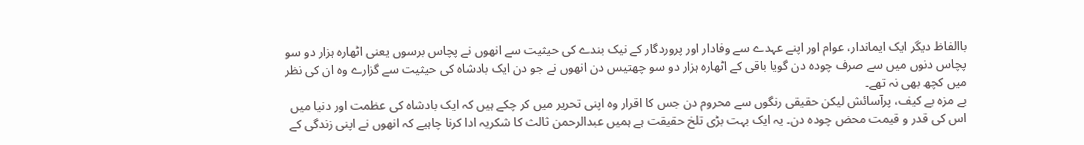باالفاظ دیگر ایک ایماندار، عوام اور اپنے عہدے سے وفادار اور پروردگار کے نیک بندے کی حیثیت سے انھوں نے پچاس برسوں یعنی اٹھارہ ہزار دو سو پچاس دنوں میں سے صرف چودہ دن گویا باقی کے اٹھارہ ہزار دو سو چھتیس دن انھوں نے جو دن ایک بادشاہ کی حیثیت سے گزارے وہ ان کی نظر میں کچھ بھی نہ تھے۔
بے مزہ بے کیف، پرآسائش لیکن حقیقی رنگوں سے محروم دن جس کا اقرار وہ اپنی تحریر میں کر چکے ہیں کہ ایک بادشاہ کی عظمت اور دنیا میں اس کی قدر و قیمت محض چودہ دن۔ یہ ایک بہت بڑی تلخ حقیقت ہے ہمیں عبدالرحمن ثالث کا شکریہ ادا کرنا چاہیے کہ انھوں نے اپنی زندگی کے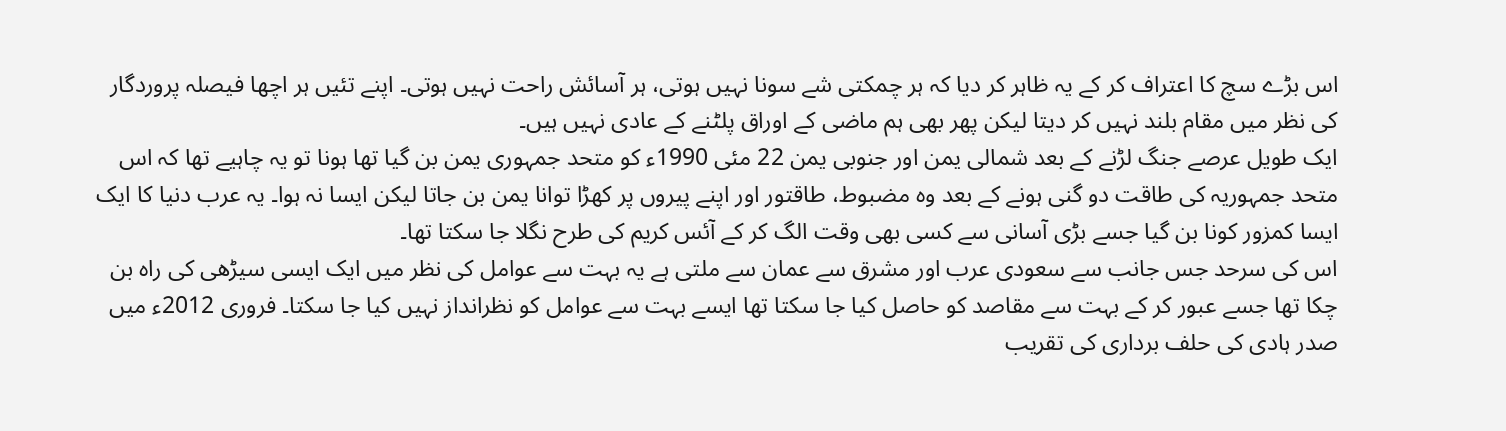اس بڑے سچ کا اعتراف کر کے یہ ظاہر کر دیا کہ ہر چمکتی شے سونا نہیں ہوتی، ہر آسائش راحت نہیں ہوتی۔ اپنے تئیں ہر اچھا فیصلہ پروردگار کی نظر میں مقام بلند نہیں کر دیتا لیکن پھر بھی ہم ماضی کے اوراق پلٹنے کے عادی نہیں ہیں۔
ایک طویل عرصے جنگ لڑنے کے بعد شمالی یمن اور جنوبی یمن 22 مئی 1990ء کو متحد جمہوری یمن بن گیا تھا ہونا تو یہ چاہیے تھا کہ اس متحد جمہوریہ کی طاقت دو گنی ہونے کے بعد وہ مضبوط، طاقتور اور اپنے پیروں پر کھڑا توانا یمن بن جاتا لیکن ایسا نہ ہوا۔ یہ عرب دنیا کا ایک ایسا کمزور کونا بن گیا جسے بڑی آسانی سے کسی بھی وقت الگ کر کے آئس کریم کی طرح نگلا جا سکتا تھا۔
اس کی سرحد جس جانب سے سعودی عرب اور مشرق سے عمان سے ملتی ہے یہ بہت سے عوامل کی نظر میں ایک ایسی سیڑھی کی راہ بن چکا تھا جسے عبور کر کے بہت سے مقاصد کو حاصل کیا جا سکتا تھا ایسے بہت سے عوامل کو نظرانداز نہیں کیا جا سکتا۔ فروری 2012ء میں صدر ہادی کی حلف برداری کی تقریب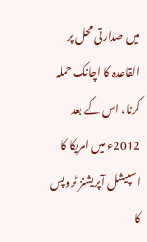میں صدارتی محل پر القاعدہ کا اچانک حملہ کرنا، اس کے بعد 2012ء میں امریکا کا اسپیشل آپریشنز ٹروپس کا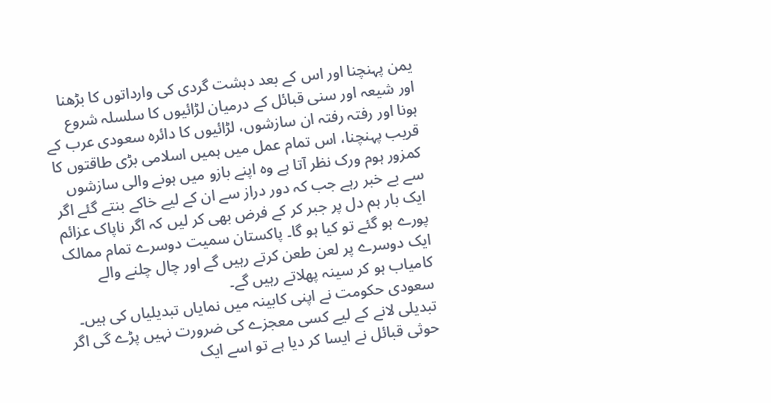یمن پہنچنا اور اس کے بعد دہشت گردی کی وارداتوں کا بڑھنا اور شیعہ اور سنی قبائل کے درمیان لڑائیوں کا سلسلہ شروع ہونا اور رفتہ رفتہ ان سازشوں، لڑائیوں کا دائرہ سعودی عرب کے قریب پہنچنا، اس تمام عمل میں ہمیں اسلامی بڑی طاقتوں کا کمزور ہوم ورک نظر آتا ہے وہ اپنے بازو میں ہونے والی سازشوں سے بے خبر رہے جب کہ دور دراز سے ان کے لیے خاکے بنتے گئے اگر ایک بار ہم دل پر جبر کر کے فرض بھی کر لیں کہ اگر ناپاک عزائم پورے ہو گئے تو کیا ہو گا۔ پاکستان سمیت دوسرے تمام ممالک ایک دوسرے پر لعن طعن کرتے رہیں گے اور چال چلنے والے کامیاب ہو کر سینہ پھلاتے رہیں گے۔
سعودی حکومت نے اپنی کابینہ میں نمایاں تبدیلیاں کی ہیں۔ تبدیلی لانے کے لیے کسی معجزے کی ضرورت نہیں پڑے گی اگر حوثی قبائل نے ایسا کر دیا ہے تو اسے ایک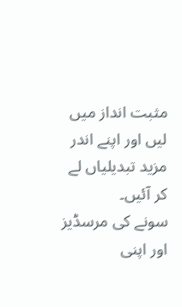مثبت انداز میں لیں اور اپنے اندر مزید تبدیلیاں لے کر آئیں۔
سونے کی مرسڈیز اور اپنی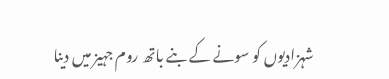شہزادیوں کو سونے کے بنے باتھ روم جہیز میں دینا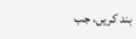بند کریں، جب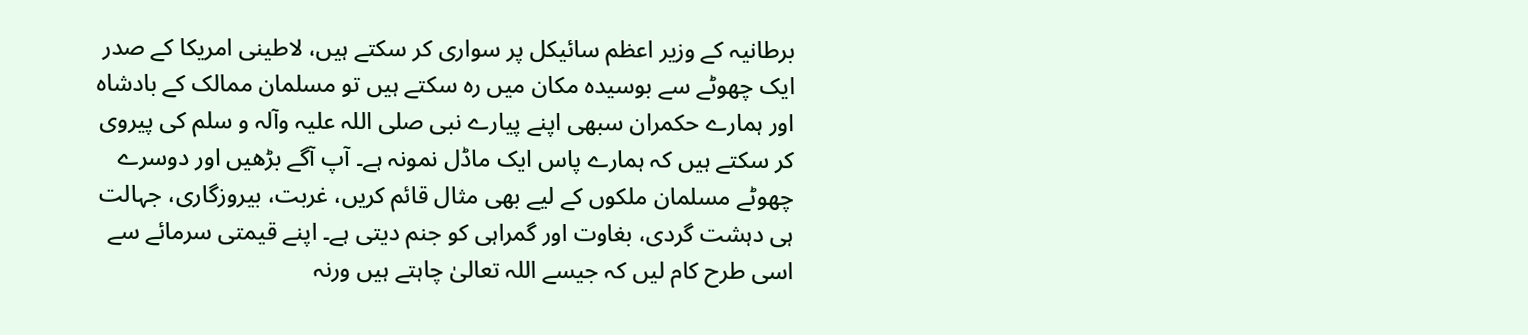برطانیہ کے وزیر اعظم سائیکل پر سواری کر سکتے ہیں، لاطینی امریکا کے صدر ایک چھوٹے سے بوسیدہ مکان میں رہ سکتے ہیں تو مسلمان ممالک کے بادشاہ اور ہمارے حکمران سبھی اپنے پیارے نبی صلی اللہ علیہ وآلہ و سلم کی پیروی کر سکتے ہیں کہ ہمارے پاس ایک ماڈل نمونہ ہے۔ آپ آگے بڑھیں اور دوسرے چھوٹے مسلمان ملکوں کے لیے بھی مثال قائم کریں، غربت، بیروزگاری، جہالت ہی دہشت گردی، بغاوت اور گمراہی کو جنم دیتی ہے۔ اپنے قیمتی سرمائے سے اسی طرح کام لیں کہ جیسے اللہ تعالیٰ چاہتے ہیں ورنہ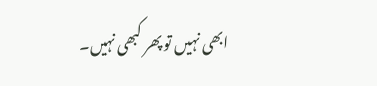ابھی نہیں تو پھر کبھی نہیں۔